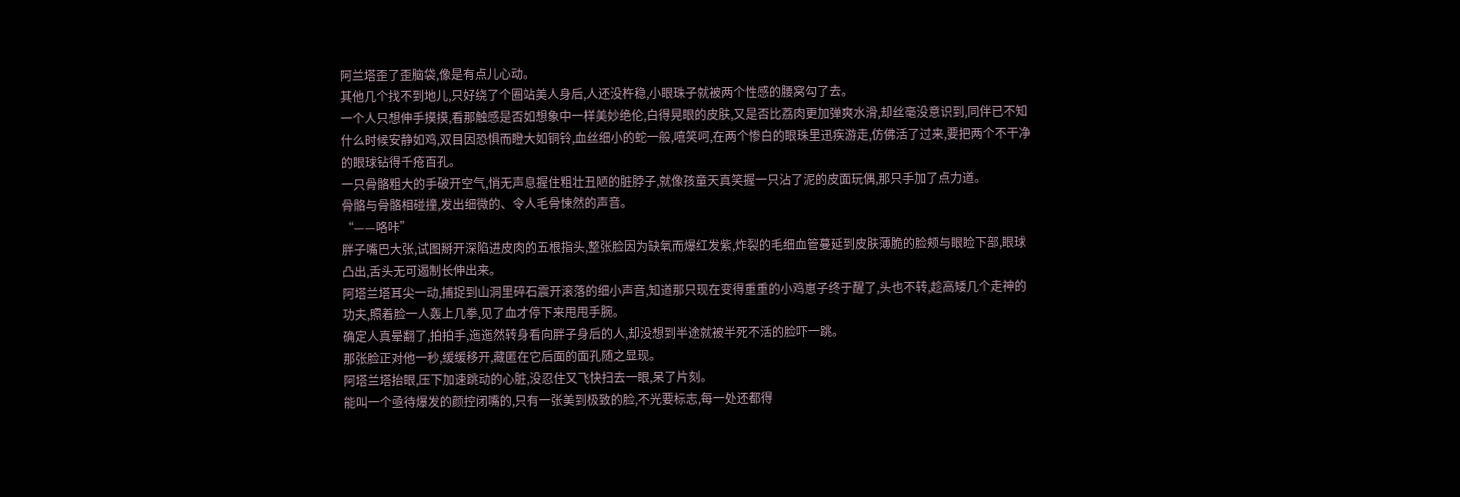阿兰塔歪了歪脑袋,像是有点儿心动。
其他几个找不到地儿,只好绕了个圈站美人身后,人还没杵稳,小眼珠子就被两个性感的腰窝勾了去。
一个人只想伸手摸摸,看那触感是否如想象中一样美妙绝伦,白得晃眼的皮肤,又是否比荔肉更加弹爽水滑,却丝毫没意识到,同伴已不知什么时候安静如鸡,双目因恐惧而瞪大如铜铃,血丝细小的蛇一般,嘻笑呵,在两个惨白的眼珠里迅疾游走,仿佛活了过来,要把两个不干净的眼球钻得千疮百孔。
一只骨骼粗大的手破开空气,悄无声息握住粗壮丑陋的脏脖子,就像孩童天真笑握一只沾了泥的皮面玩偶,那只手加了点力道。
骨骼与骨骼相碰撞,发出细微的、令人毛骨悚然的声音。
“——咯咔”
胖子嘴巴大张,试图掰开深陷进皮肉的五根指头,整张脸因为缺氧而爆红发紫,炸裂的毛细血管蔓延到皮肤薄脆的脸颊与眼睑下部,眼球凸出,舌头无可遏制长伸出来。
阿塔兰塔耳尖一动,捕捉到山洞里碎石震开滚落的细小声音,知道那只现在变得重重的小鸡崽子终于醒了,头也不转,趁高矮几个走神的功夫,照着脸一人轰上几拳,见了血才停下来甩甩手腕。
确定人真晕翻了,拍拍手,迤迤然转身看向胖子身后的人,却没想到半途就被半死不活的脸吓一跳。
那张脸正对他一秒,缓缓移开,藏匿在它后面的面孔随之显现。
阿塔兰塔抬眼,压下加速跳动的心脏,没忍住又飞快扫去一眼,呆了片刻。
能叫一个亟待爆发的颜控闭嘴的,只有一张美到极致的脸,不光要标志,每一处还都得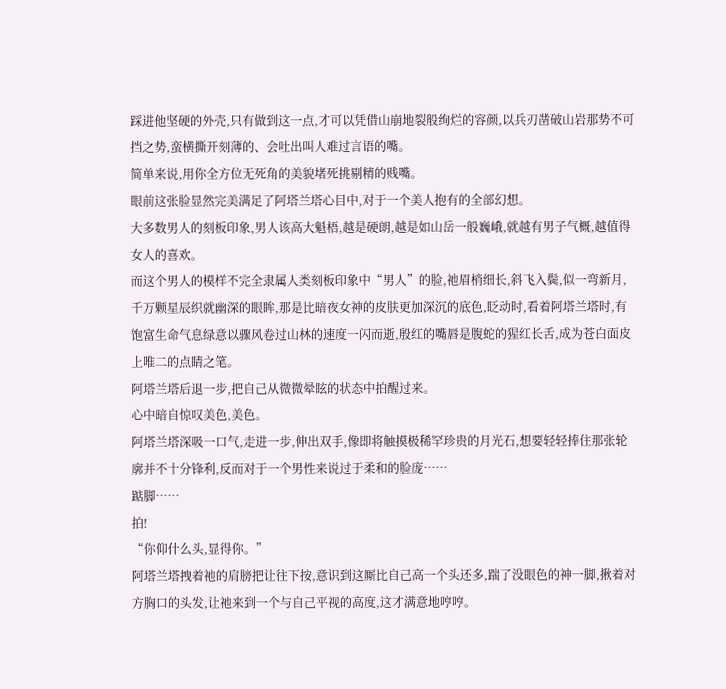踩进他坚硬的外壳,只有做到这一点,才可以凭借山崩地裂般绚烂的容颜,以兵刃凿破山岩那势不可挡之势,蛮横撕开刻薄的、会吐出叫人难过言语的嘴。
简单来说,用你全方位无死角的美貌堵死挑剔精的贱嘴。
眼前这张脸显然完美满足了阿塔兰塔心目中,对于一个美人抱有的全部幻想。
大多数男人的刻板印象,男人该高大魁梧,越是硬朗,越是如山岳一般巍峨,就越有男子气概,越值得女人的喜欢。
而这个男人的模样不完全隶属人类刻板印象中“男人”的脸,祂眉梢细长,斜飞入鬓,似一弯新月,千万颗星辰织就幽深的眼眸,那是比暗夜女神的皮肤更加深沉的底色,眨动时,看着阿塔兰塔时,有饱富生命气息绿意以骤风卷过山林的速度一闪而逝,殷红的嘴唇是腹蛇的猩红长舌,成为苍白面皮上唯二的点睛之笔。
阿塔兰塔后退一步,把自己从微微晕眩的状态中拍醒过来。
心中暗自惊叹美色,美色。
阿塔兰塔深吸一口气,走进一步,伸出双手,像即将触摸极稀罕珍贵的月光石,想要轻轻捧住那张轮廓并不十分锋利,反而对于一个男性来说过于柔和的脸庞……
踮脚……
拍!
“你仰什么头,显得你。”
阿塔兰塔拽着祂的肩膀把让往下按,意识到这厮比自己高一个头还多,踹了没眼色的神一脚,揪着对方胸口的头发,让祂来到一个与自己平视的高度,这才满意地哼哼。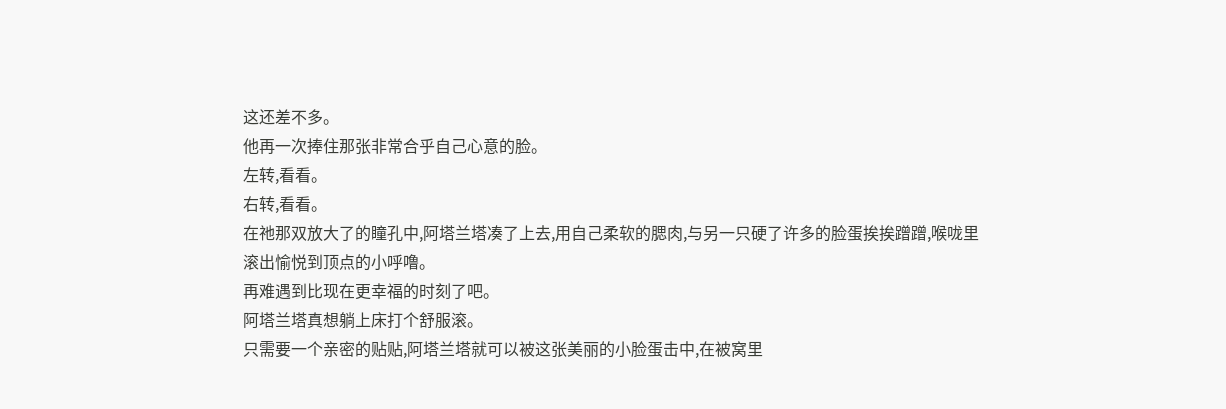这还差不多。
他再一次捧住那张非常合乎自己心意的脸。
左转,看看。
右转,看看。
在祂那双放大了的瞳孔中,阿塔兰塔凑了上去,用自己柔软的腮肉,与另一只硬了许多的脸蛋挨挨蹭蹭,喉咙里滚出愉悦到顶点的小呼噜。
再难遇到比现在更幸福的时刻了吧。
阿塔兰塔真想躺上床打个舒服滚。
只需要一个亲密的贴贴,阿塔兰塔就可以被这张美丽的小脸蛋击中,在被窝里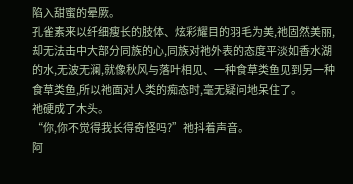陷入甜蜜的晕厥。
孔雀素来以纤细瘦长的肢体、炫彩耀目的羽毛为美,祂固然美丽,却无法击中大部分同族的心,同族对祂外表的态度平淡如香水湖的水,无波无澜,就像秋风与落叶相见、一种食草类鱼见到另一种食草类鱼,所以祂面对人类的痴态时,毫无疑问地呆住了。
祂硬成了木头。
“你,你不觉得我长得奇怪吗?”祂抖着声音。
阿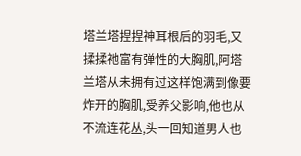塔兰塔捏捏神耳根后的羽毛,又揉揉祂富有弹性的大胸肌,阿塔兰塔从未拥有过这样饱满到像要炸开的胸肌,受养父影响,他也从不流连花丛,头一回知道男人也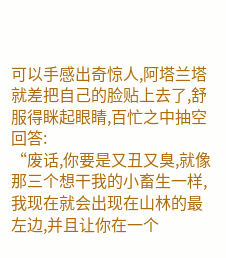可以手感出奇惊人,阿塔兰塔就差把自己的脸贴上去了,舒服得眯起眼睛,百忙之中抽空回答:
“废话,你要是又丑又臭,就像那三个想干我的小畜生一样,我现在就会出现在山林的最左边,并且让你在一个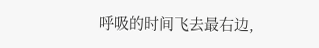呼吸的时间飞去最右边,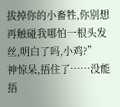拔掉你的小畜牲,你别想再触碰我哪怕一根头发丝,明白了吗,小鸡?”
神惊呆,捂住了……没能捂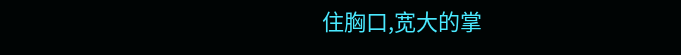住胸口,宽大的掌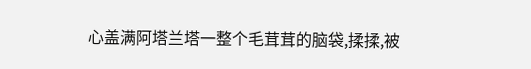心盖满阿塔兰塔一整个毛茸茸的脑袋,揉揉,被